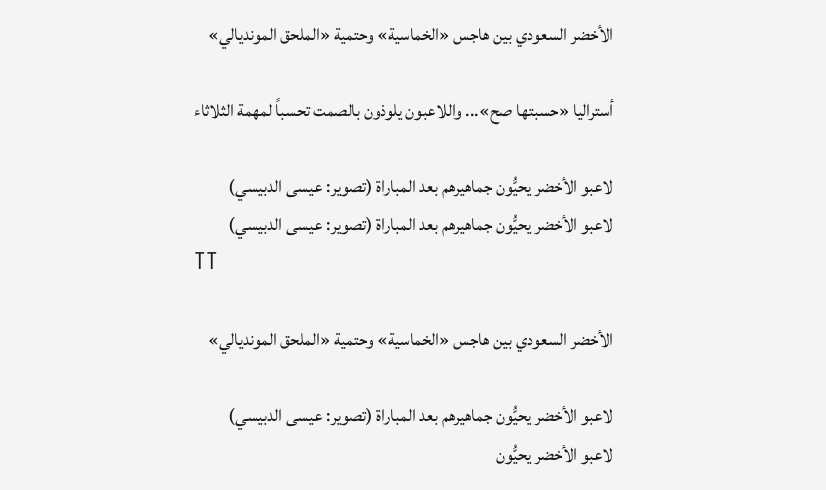الأخضر السعودي بين هاجس «الخماسية» وحتمية «الملحق المونديالي»

أستراليا «حسبتها صح»... واللاعبون يلوذون بالصمت تحسباً لمهمة الثلاثاء

لاعبو الأخضر يحيُّون جماهيرهم بعد المباراة (تصوير: عيسى الدبيسي)
لاعبو الأخضر يحيُّون جماهيرهم بعد المباراة (تصوير: عيسى الدبيسي)
TT

الأخضر السعودي بين هاجس «الخماسية» وحتمية «الملحق المونديالي»

لاعبو الأخضر يحيُّون جماهيرهم بعد المباراة (تصوير: عيسى الدبيسي)
لاعبو الأخضر يحيُّون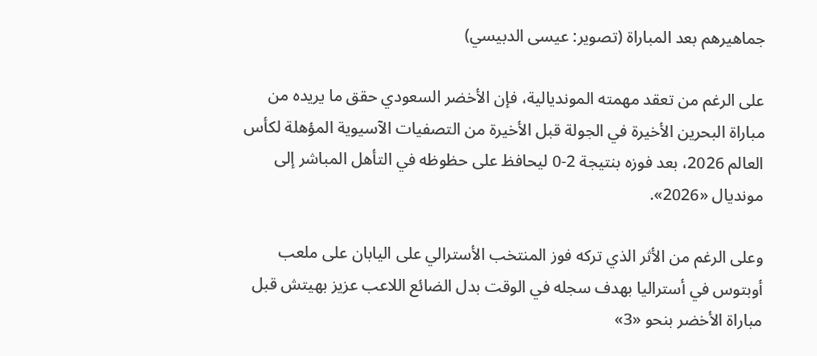جماهيرهم بعد المباراة (تصوير: عيسى الدبيسي)

على الرغم من تعقد مهمته المونديالية، فإن الأخضر السعودي حقق ما يريده من مباراة البحرين الأخيرة في الجولة قبل الأخيرة من التصفيات الآسيوية المؤهلة لكأس العالم 2026، بعد فوزه بنتيجة 2-0 ليحافظ على حظوظه في التأهل المباشر إلى مونديال «2026».

وعلى الرغم من الأثر الذي تركه فوز المنتخب الأسترالي على اليابان على ملعب أوبتوس في أستراليا بهدف سجله في الوقت بدل الضائع اللاعب عزيز بهيتش قبل مباراة الأخضر بنحو «3»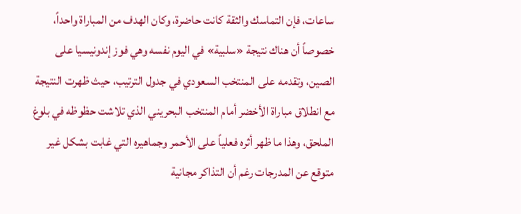ساعات، فإن التماسك والثقة كانت حاضرة، وكان الهدف من المباراة واحداً، خصوصاً أن هناك نتيجة «سلبية» في اليوم نفسه وهي فوز إندونيسيا على الصين، وتقدمه على المنتخب السعودي في جدول الترتيب، حيث ظهرت النتيجة مع انطلاق مباراة الأخضر أمام المنتخب البحريني الذي تلاشت حظوظه في بلوغ الملحق، وهذا ما ظهر أثره فعلياً على الأحمر وجماهيره التي غابت بشكل غير متوقع عن المدرجات رغم أن التذاكر مجانية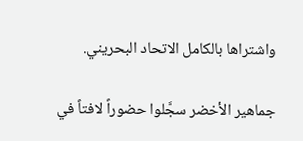واشتراها بالكامل الاتحاد البحريني.

جماهير الأخضر سجَّلوا حضوراً لافتاً في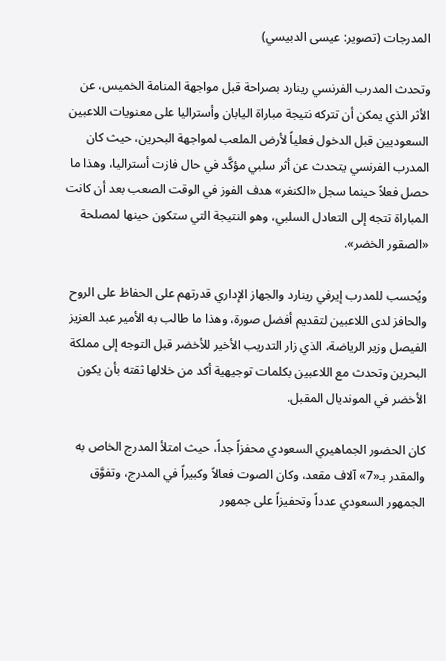المدرجات (تصوير: عيسى الدبيسي)

وتحدث المدرب الفرنسي رينارد بصراحة قبل مواجهة المنامة الخميس، عن الأثر الذي يمكن أن تتركه نتيجة مباراة اليابان وأستراليا على معنويات اللاعبين السعوديين قبل الدخول فعلياً لأرض الملعب لمواجهة البحرين، حيث كان المدرب الفرنسي يتحدث عن أثر سلبي مؤكَّد في حال فازت أستراليا، وهذا ما حصل فعلاً حينما سجل «الكنغر» هدف الفوز في الوقت الصعب بعد أن كانت المباراة تتجه إلى التعادل السلبي، وهو النتيجة التي ستكون حينها لمصلحة «الصقور الخضر».

ويُحسب للمدرب إيرفي رينارد والجهاز الإداري قدرتهم على الحفاظ على الروح والحافز لدى اللاعبين لتقديم أفضل صورة، وهذا ما طالب به الأمير عبد العزيز الفيصل وزير الرياضة، الذي زار التدريب الأخير للأخضر قبل التوجه إلى مملكة البحرين وتحدث مع اللاعبين بكلمات توجيهية أكد من خلالها ثقته بأن يكون الأخضر في المونديال المقبل.

كان الحضور الجماهيري السعودي محفزاً جداً، حيث امتلأ المدرج الخاص به والمقدر بـ«7» آلاف مقعد، وكان الصوت فعالاً وكبيراً في المدرج، وتفوَّق الجمهور السعودي عدداً وتحفيزاً على جمهور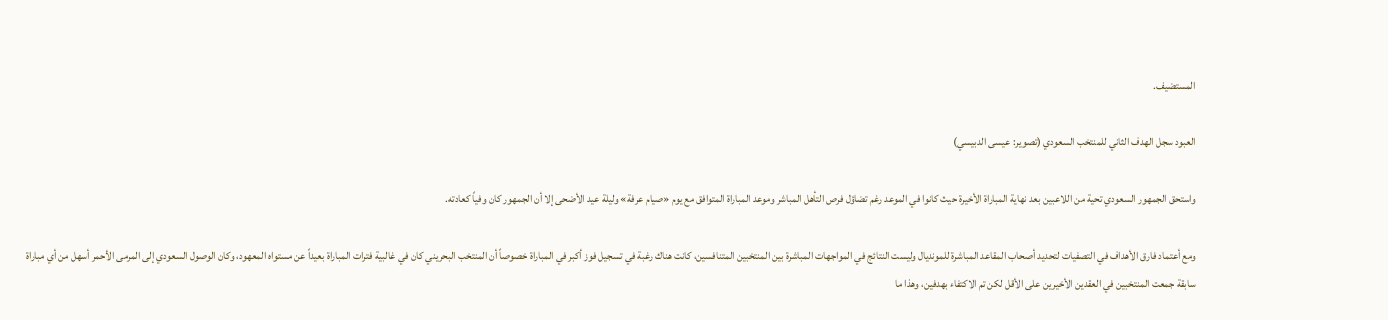المستضيف.

العبود سجل الهدف الثاني للمنتخب السعودي (تصوير: عيسى الدبيسي)

واستحق الجمهور السعودي تحية من اللاعبين بعد نهاية المباراة الأخيرة حيث كانوا في الموعد رغم تضاؤل فرص التأهل المباشر وموعد المباراة المتوافق مع يوم «صيام عرفة» وليلة عيد الأضحى إلا أن الجمهور كان وفياً كعادته.

ومع أعتماد فارق الأهداف في التصفيات لتحديد أصحاب المقاعد المباشرة للمونديال وليست النتائج في المواجهات المباشرة بين المنتخبين المتنافسين، كانت هناك رغبة في تسجيل فوز أكبر في المباراة خصوصاً أن المنتخب البحريني كان في غالبية فترات المباراة بعيداً عن مستواه المعهود، وكان الوصول السعودي إلى المرمى الأحمر أسهل من أي مباراة سابقة جمعت المنتخبين في العقدين الأخيرين على الأقل لكن تم الاكتفاء بهدفين، وهذا ما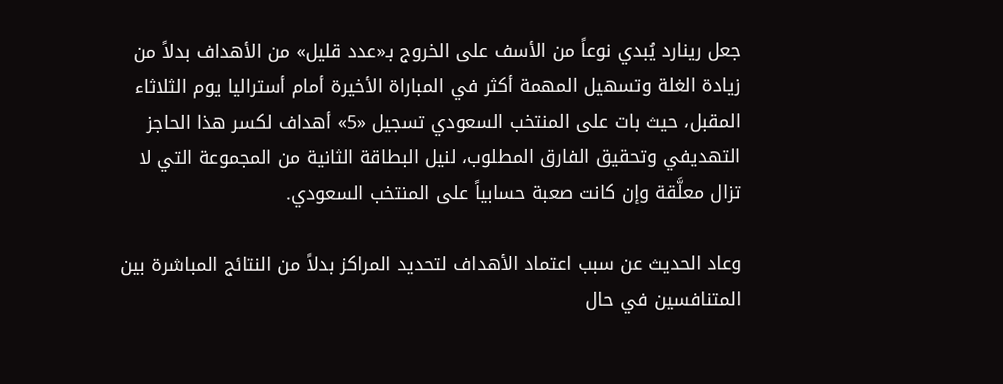جعل رينارد يُبدي نوعاً من الأسف على الخروج بـ«عدد قليل» من الأهداف بدلاً من زيادة الغلة وتسهيل المهمة أكثر في المباراة الأخيرة أمام أستراليا يوم الثلاثاء المقبل، حيث بات على المنتخب السعودي تسجيل «5» أهداف لكسر هذا الحاجز التهديفي وتحقيق الفارق المطلوب، لنيل البطاقة الثانية من المجموعة التي لا تزال معلَّقة وإن كانت صعبة حسابياً على المنتخب السعودي.

وعاد الحديث عن سبب اعتماد الأهداف لتحديد المراكز بدلاً من النتائج المباشرة بين المتنافسين في حال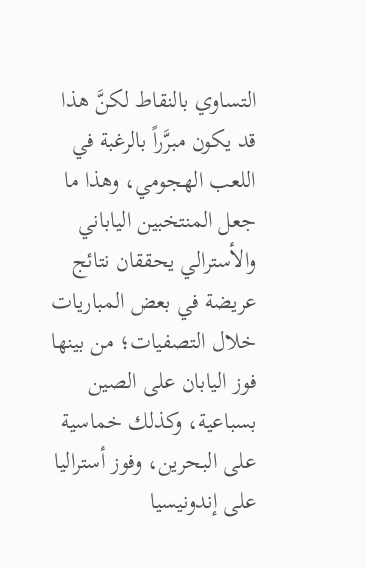التساوي بالنقاط لكنَّ هذا قد يكون مبرَّراً بالرغبة في اللعب الهجومي، وهذا ما جعل المنتخبين الياباني والأسترالي يحققان نتائج عريضة في بعض المباريات خلال التصفيات؛ من بينها فوز اليابان على الصين بسباعية، وكذلك خماسية على البحرين، وفوز أستراليا على إندونيسيا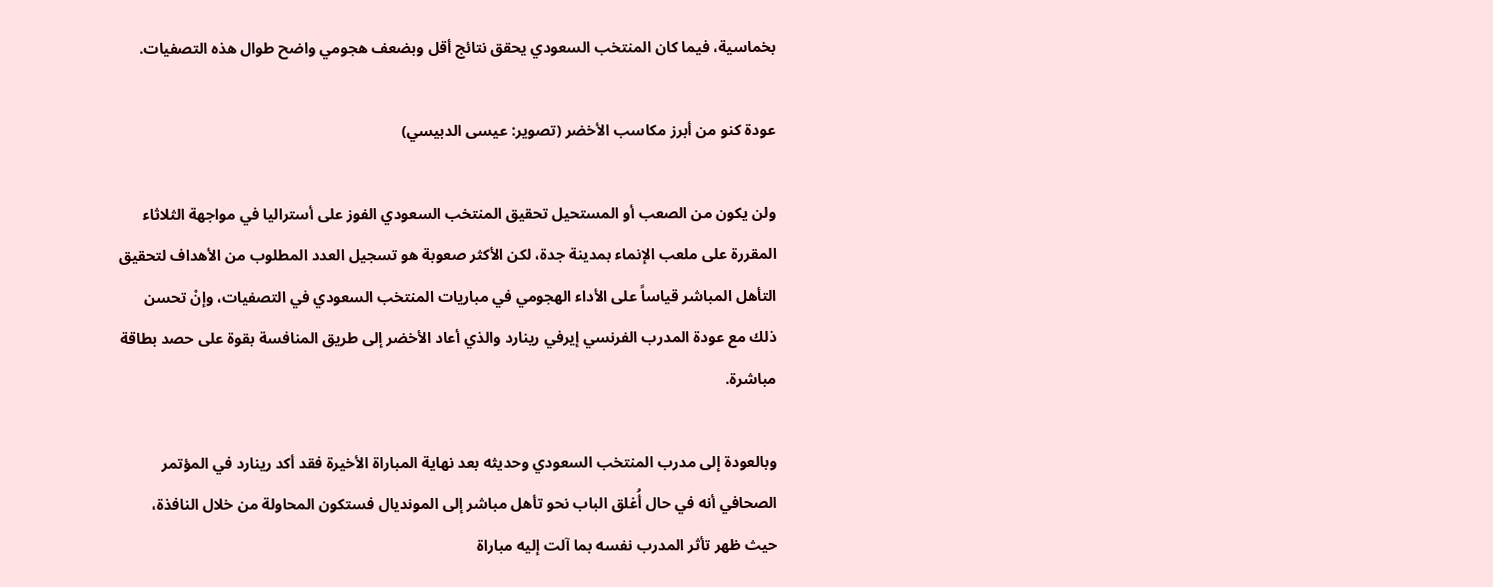بخماسية، فيما كان المنتخب السعودي يحقق نتائج أقل وبضعف هجومي واضح طوال هذه التصفيات.

عودة كنو من أبرز مكاسب الأخضر (تصوير: عيسى الدبيسي)

ولن يكون من الصعب أو المستحيل تحقيق المنتخب السعودي الفوز على أستراليا في مواجهة الثلاثاء المقررة على ملعب الإنماء بمدينة جدة، لكن الأكثر صعوبة هو تسجيل العدد المطلوب من الأهداف لتحقيق التأهل المباشر قياساً على الأداء الهجومي في مباريات المنتخب السعودي في التصفيات، وإنْ تحسن ذلك مع عودة المدرب الفرنسي إيرفي رينارد والذي أعاد الأخضر إلى طريق المنافسة بقوة على حصد بطاقة مباشرة.

وبالعودة إلى مدرب المنتخب السعودي وحديثه بعد نهاية المباراة الأخيرة فقد أكد رينارد في المؤتمر الصحافي أنه في حال أُغلق الباب نحو تأهل مباشر إلى المونديال فستكون المحاولة من خلال النافذة، حيث ظهر تأثر المدرب نفسه بما آلت إليه مباراة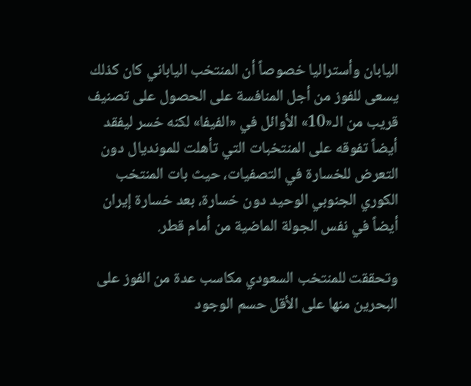اليابان وأستراليا خصوصاً أن المنتخب الياباني كان كذلك يسعى للفوز من أجل المنافسة على الحصول على تصنيف قريب من الـ«10» الأوائل في «الفيفا» لكنه خسر ليفقد أيضاً تفوقه على المنتخبات التي تأهلت للمونديال دون التعرض للخسارة في التصفيات، حيث بات المنتخب الكوري الجنوبي الوحيد دون خسارة، بعد خسارة إيران أيضاً في نفس الجولة الماضية من أمام قطر.

وتحققت للمنتخب السعودي مكاسب عدة من الفوز على البحرين منها على الأقل حسم الوجود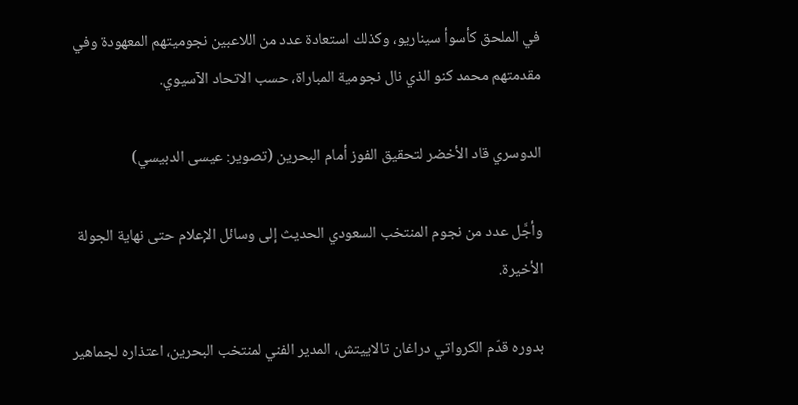في الملحق كأسوأ سيناريو، وكذلك استعادة عدد من اللاعبين نجوميتهم المعهودة وفي مقدمتهم محمد كنو الذي نال نجومية المباراة، حسب الاتحاد الآسيوي.

الدوسري قاد الأخضر لتحقيق الفوز أمام البحرين (تصوير: عيسى الدبيسي)

وأجَّل عدد من نجوم المنتخب السعودي الحديث إلى وسائل الإعلام حتى نهاية الجولة الأخيرة.

بدوره قدّم الكرواتي دراغان تالاييتش، المدير الفني لمنتخب البحرين، اعتذاره لجماهير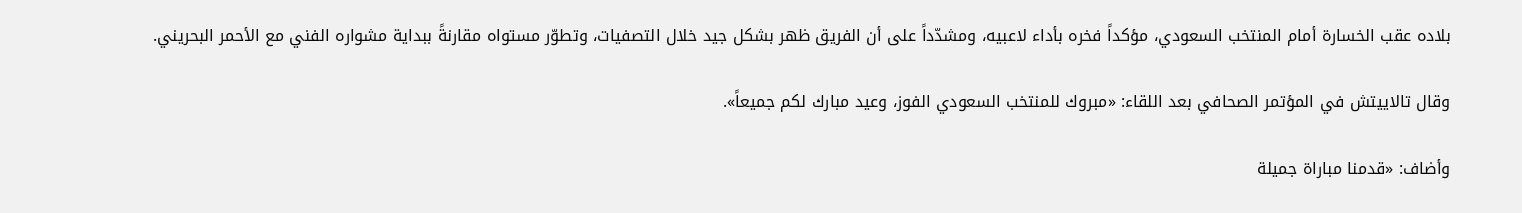بلاده عقب الخسارة أمام المنتخب السعودي، مؤكداً فخره بأداء لاعبيه، ومشدّداً على أن الفريق ظهر بشكل جيد خلال التصفيات، وتطوّر مستواه مقارنةً ببداية مشواره الفني مع الأحمر البحريني.

وقال تالاييتش في المؤتمر الصحافي بعد اللقاء: «مبروك للمنتخب السعودي الفوز، وعيد مبارك لكم جميعاً».

وأضاف: «قدمنا مباراة جميلة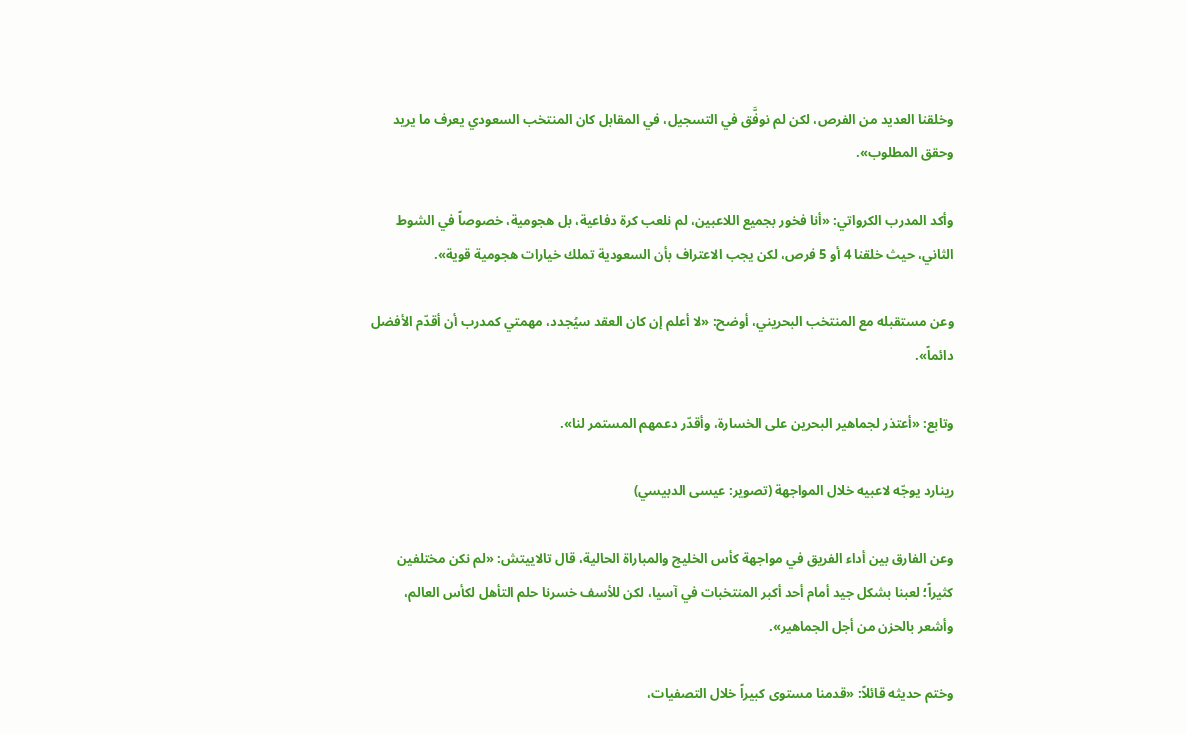وخلقنا العديد من الفرص، لكن لم نوفَّق في التسجيل، في المقابل كان المنتخب السعودي يعرف ما يريد وحقق المطلوب».

وأكد المدرب الكرواتي: «أنا فخور بجميع اللاعبين، لم نلعب كرة دفاعية، بل هجومية، خصوصاً في الشوط الثاني، حيث خلقنا 4 أو 5 فرص، لكن يجب الاعتراف بأن السعودية تملك خيارات هجومية قوية».

وعن مستقبله مع المنتخب البحريني، أوضح: «لا أعلم إن كان العقد سيُجدد، مهمتي كمدرب أن أقدّم الأفضل دائماً».

وتابع: «أعتذر لجماهير البحرين على الخسارة، وأقدّر دعمهم المستمر لنا».

رينارد يوجّه لاعبيه خلال المواجهة (تصوير: عيسى الدبيسي)

وعن الفارق بين أداء الفريق في مواجهة كأس الخليج والمباراة الحالية، قال تالاييتش: «لم نكن مختلفين كثيراً؛ لعبنا بشكل جيد أمام أحد أكبر المنتخبات في آسيا، لكن للأسف خسرنا حلم التأهل لكأس العالم، وأشعر بالحزن من أجل الجماهير».

وختم حديثه قائلاً: «قدمنا مستوى كبيراً خلال التصفيات،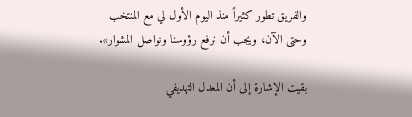والفريق تطور كثيراً منذ اليوم الأول لي مع المنتخب وحتى الآن، ويجب أن نرفع رؤوسنا ونواصل المشوار».

بقيت الإشارة إلى أن المعدل التهديفي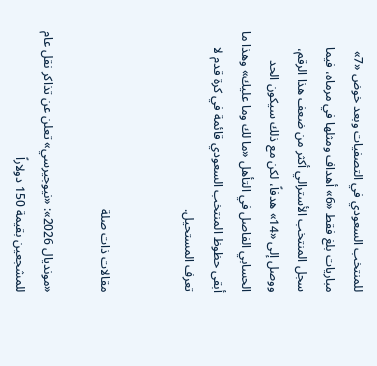للمنتخب السعودي في التصفيات وبعد خوض «7» مباريات بلغ فقط «6» أهداف ومثلها في مرماه، فيما سجل المنتخب الأسترالي أكثر من ضعف هذا الرقم، ووصل إلى «14» هدفاً، لكن مع ذلك سيكون الحد الحسابي الفاصل في التأهل «ما لك وما عليك» وهذا ما أبقى حظوظ المنتخب السعودي قائمة في كرة قدم لا تعرف المستحيل.


مقالات ذات صلة

«مونديال 2026»: «نيوجيرسي» تعلن عن تذاكر نقل عام للمشجعين بقيمة 150 دولاراً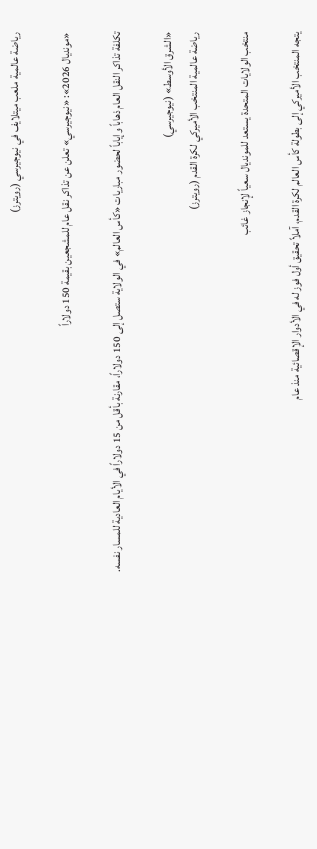رياضة عالمية ملعب ميتلايف في نيوجيرسي (رويترز)

«مونديال 2026»: «نيوجيرسي» تعلن عن تذاكر نقل عام للمشجعين بقيمة 150 دولاراً

تكلفة تذاكر النقل العام ذهاباً وإياباً لحضور مباريات «كأس العالم» في الولاية ستصل إلى 150 دولاراً، مقارنة بأقل من 15 دولاراً في الأيام العادية للمسار نفسه.

«الشرق الأوسط» (نيوجيرسي)
رياضة عالمية المنتخب الأميركي لكرة القدم (رويترز)

منتخب الولايات المتحدة يستعد للمونديال سعياً لإنجاز غائب

يتجه المنتخب الأميركي إلى بطولة كأس العالم لكرة القدم، آملاً تحقيق أول فوز له في الأدوار الإقصائية منذ عام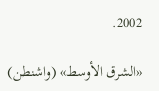2002.

«الشرق الأوسط» (واشنطن)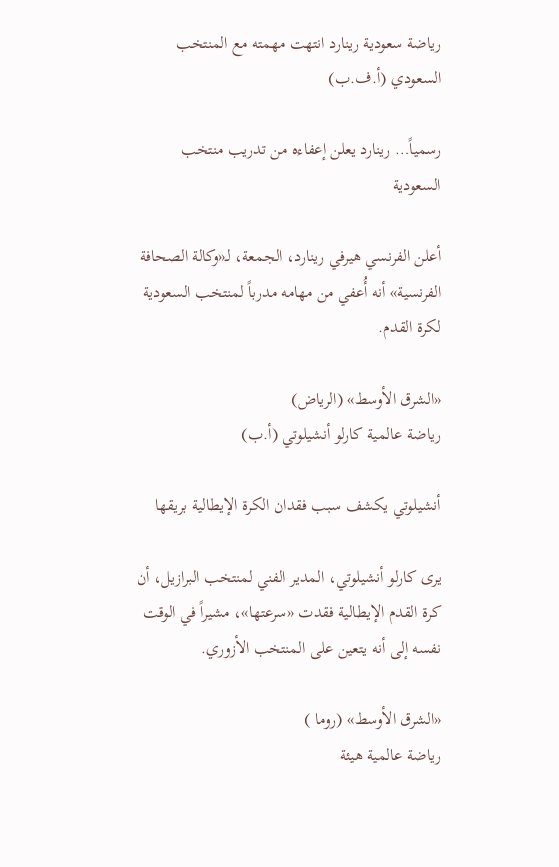رياضة سعودية رينارد انتهت مهمته مع المنتخب السعودي (أ.ف.ب)

رسمياً… رينارد يعلن إعفاءه من تدريب منتخب السعودية

أعلن الفرنسي هيرفي رينارد، الجمعة، لـ«وكالة الصحافة الفرنسية» أنه أُعفي من مهامه مدرباً لمنتخب السعودية لكرة القدم.

«الشرق الأوسط» (الرياض)
رياضة عالمية كارلو أنشيلوتي (أ.ب)

أنشيلوتي يكشف سبب فقدان الكرة الإيطالية بريقها

يرى كارلو أنشيلوتي، المدير الفني لمنتخب البرازيل، أن كرة القدم الإيطالية فقدت «سرعتها»، مشيراً في الوقت نفسه إلى أنه يتعين على المنتخب الأزوري.

«الشرق الأوسط» (روما )
رياضة عالمية هيئة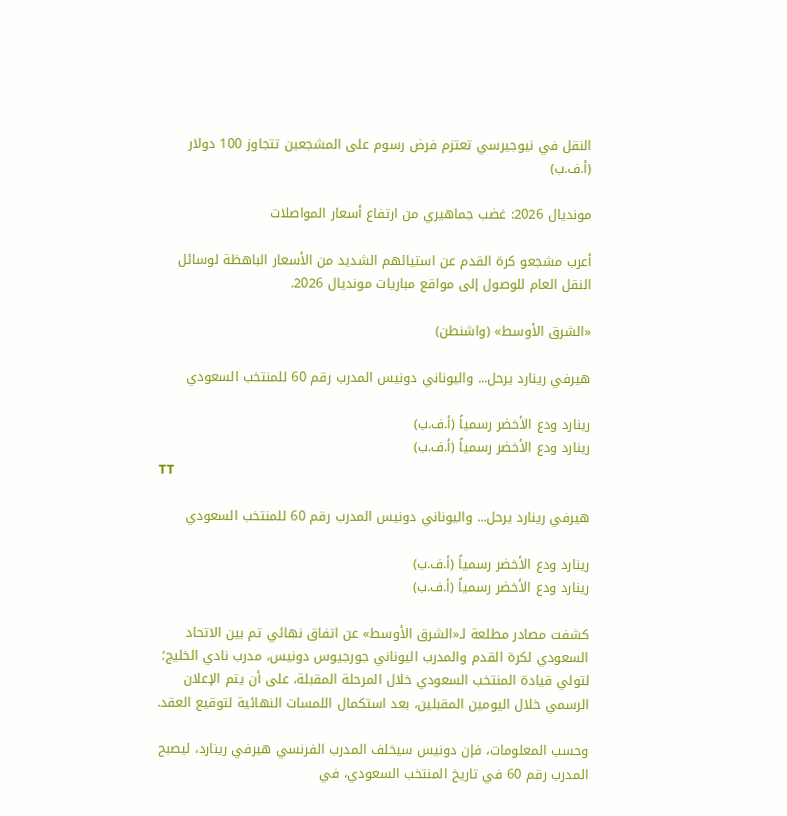النقل في نيوجيرسي تعتزم فرض رسوم على المشجعين تتجاوز 100 دولار (أ.ف.ب)

مونديال 2026: غضب جماهيري من ارتفاع أسعار المواصلات

أعرب مشجعو كرة القدم عن استيائهم الشديد من الأسعار الباهظة لوسائل النقل العام للوصول إلى مواقع مباريات مونديال 2026.

«الشرق الأوسط» (واشنطن)

هيرفي رينارد يرحل... واليوناني دونيس المدرب رقم 60 للمنتخب السعودي

رينارد ودع الأخضر رسمياً (أ.ف.ب)
رينارد ودع الأخضر رسمياً (أ.ف.ب)
TT

هيرفي رينارد يرحل... واليوناني دونيس المدرب رقم 60 للمنتخب السعودي

رينارد ودع الأخضر رسمياً (أ.ف.ب)
رينارد ودع الأخضر رسمياً (أ.ف.ب)

كشفت مصادر مطلعة لـ«الشرق الأوسط» عن اتفاق نهائي تم بين الاتحاد السعودي لكرة القدم والمدرب اليوناني جورجيوس دونيس، مدرب نادي الخليج؛ لتولي قيادة المنتخب السعودي خلال المرحلة المقبلة، على أن يتم الإعلان الرسمي خلال اليومين المقبلين، بعد استكمال اللمسات النهائية لتوقيع العقد.

وحسب المعلومات، فإن دونيس سيخلف المدرب الفرنسي هيرفي رينارد، ليصبح المدرب رقم 60 في تاريخ المنتخب السعودي، في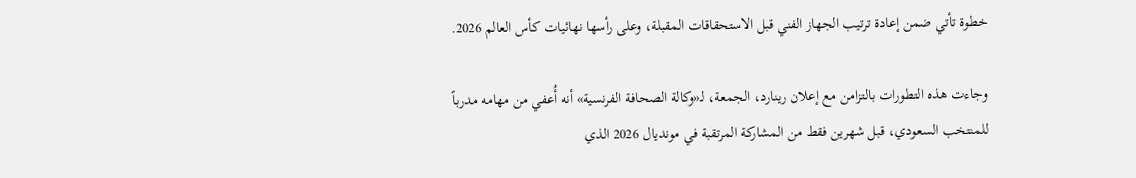خطوة تأتي ضمن إعادة ترتيب الجهاز الفني قبل الاستحقاقات المقبلة، وعلى رأسها نهائيات كأس العالم 2026.

وجاءت هذه التطورات بالتزامن مع إعلان رينارد، الجمعة، لـ«وكالة الصحافة الفرنسية» أنه أُعفي من مهامه مدرباً للمنتخب السعودي، قبل شهرين فقط من المشاركة المرتقبة في مونديال 2026 الذي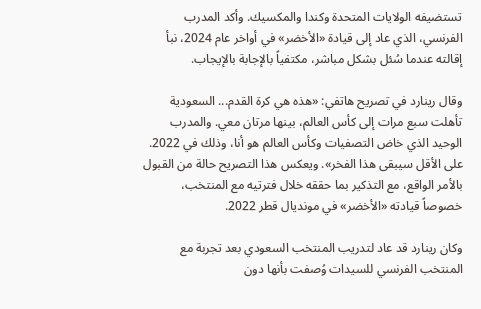تستضيفه الولايات المتحدة وكندا والمكسيك. وأكد المدرب الفرنسي، الذي عاد إلى قيادة «الأخضر» في أواخر عام 2024، نبأ إقالته عندما سُئل بشكل مباشر، مكتفياً بالإجابة بالإيجاب.

وقال رينارد في تصريح هاتفي: «هذه هي كرة القدم... السعودية تأهلت سبع مرات إلى كأس العالم، بينها مرتان معي. والمدرب الوحيد الذي خاض التصفيات وكأس العالم هو أنا، وذلك في 2022. على الأقل سيبقى هذا الفخر». ويعكس هذا التصريح حالة من القبول بالأمر الواقع، مع التذكير بما حققه خلال فترتيه مع المنتخب، خصوصاً قيادته «الأخضر» في مونديال قطر 2022.

وكان رينارد قد عاد لتدريب المنتخب السعودي بعد تجربة مع المنتخب الفرنسي للسيدات وُصفت بأنها دون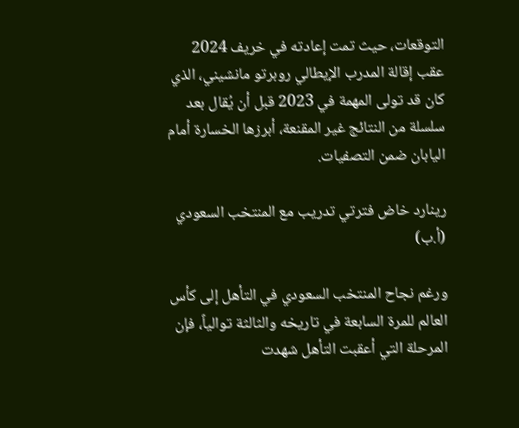التوقعات، حيث تمت إعادته في خريف 2024 عقب إقالة المدرب الإيطالي روبرتو مانشيني، الذي كان قد تولى المهمة في 2023 قبل أن يُقال بعد سلسلة من النتائج غير المقنعة، أبرزها الخسارة أمام اليابان ضمن التصفيات.

رينارد خاض فترتي تدريب مع المنتخب السعودي (أ.ب)

ورغم نجاح المنتخب السعودي في التأهل إلى كأس العالم للمرة السابعة في تاريخه والثالثة توالياً، فإن المرحلة التي أعقبت التأهل شهدت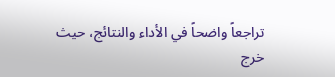تراجعاً واضحاً في الأداء والنتائج، حيث خرج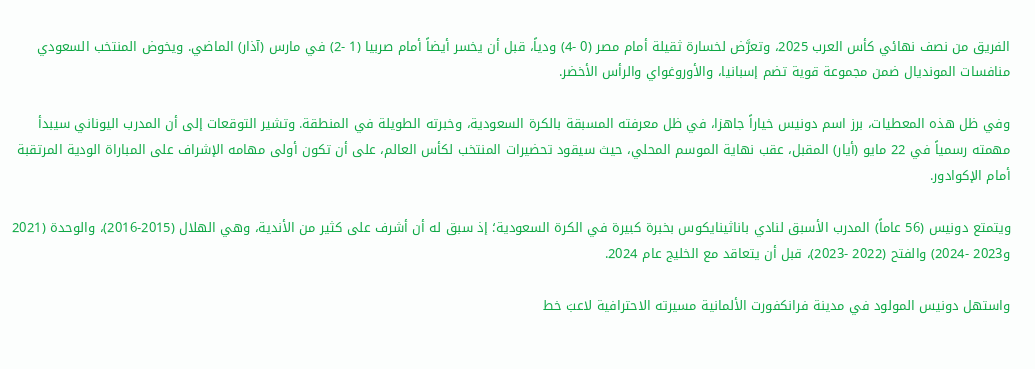الفريق من نصف نهائي كأس العرب 2025، وتعرَّض لخسارة ثقيلة أمام مصر (0 -4) ودياً، قبل أن يخسر أيضاً أمام صربيا (1 -2) في مارس (آذار) الماضي. ويخوض المنتخب السعودي منافسات المونديال ضمن مجموعة قوية تضم إسبانيا، والأوروغواي والرأس الأخضر.

وفي ظل هذه المعطيات، برز اسم دونيس خياراً جاهزا، في ظل معرفته المسبقة بالكرة السعودية، وخبرته الطويلة في المنطقة. وتشير التوقعات إلى أن المدرب اليوناني سيبدأ مهمته رسمياً في 22 مايو (أيار) المقبل، عقب نهاية الموسم المحلي، حيث سيقود تحضيرات المنتخب لكأس العالم، على أن تكون أولى مهامه الإشراف على المباراة الودية المرتقبة أمام الإكوادور.

ويتمتع دونيس (56 عاماً) المدرب الأسبق لنادي باناثينايكوس بخبرة كبيرة في الكرة السعودية؛ إذ سبق له أن أشرف على كثير من الأندية، وهي الهلال (2015-2016)، والوحدة (2021 و2023 -2024) والفتح (2022 -2023)، قبل أن يتعاقد مع الخليج عام 2024.

واستهل دونيس المولود في مدينة فرانكفورت الألمانية مسيرته الاحترافية لاعبَ خط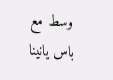وسط مع باس يانينا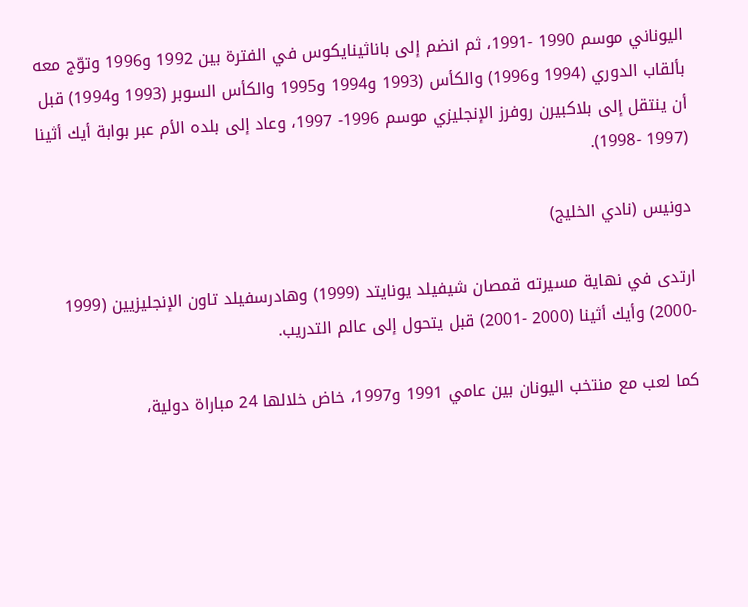اليوناني موسم 1990 -1991، ثم انضم إلى باناثينايكوس في الفترة بين 1992 و1996 وتوّج معه بألقاب الدوري (1994 و1996) والكأس (1993 و1994 و1995 والكأس السوبر (1993 و1994) قبل أن ينتقل إلى بلاكبيرن روفرز الإنجليزي موسم 1996- 1997، وعاد إلى بلده الأم عبر بوابة أيك أثينا (1997 -1998).

دونيس (نادي الخليج)

ارتدى في نهاية مسيرته قمصان شيفيلد يونايتد (1999) وهادرسفيلد تاون الإنجليزيين (1999 -2000) وأيك أثينا (2000 -2001) قبل يتحول إلى عالم التدريب.

كما لعب مع منتخب اليونان بين عامي 1991 و1997، خاض خلالها 24 مباراة دولية،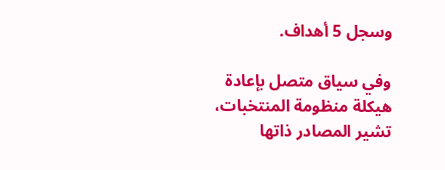وسجل 5 أهداف.

وفي سياق متصل بإعادة هيكلة منظومة المنتخبات، تشير المصادر ذاتها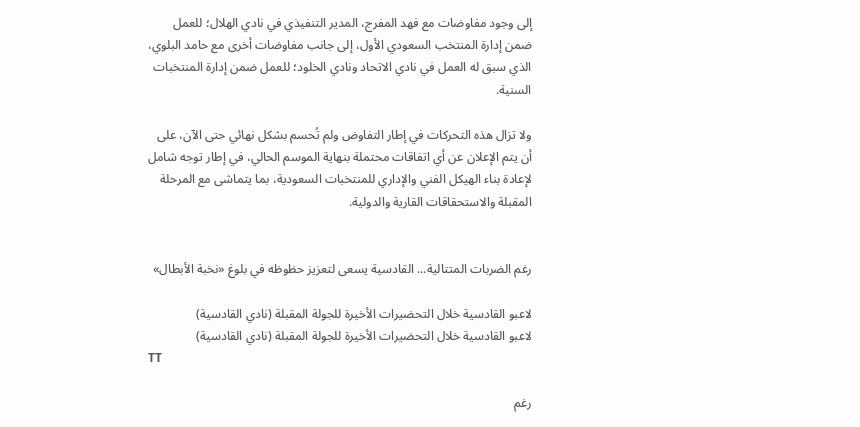إلى وجود مفاوضات مع فهد المفرج، المدير التنفيذي في نادي الهلال؛ للعمل ضمن إدارة المنتخب السعودي الأول، إلى جانب مفاوضات أخرى مع حامد البلوي، الذي سبق له العمل في نادي الاتحاد ونادي الخلود؛ للعمل ضمن إدارة المنتخبات السنية.

ولا تزال هذه التحركات في إطار التفاوض ولم تُحسم بشكل نهائي حتى الآن، على أن يتم الإعلان عن أي اتفاقات محتملة بنهاية الموسم الحالي، في إطار توجه شامل لإعادة بناء الهيكل الفني والإداري للمنتخبات السعودية، بما يتماشى مع المرحلة المقبلة والاستحقاقات القارية والدولية.


رغم الضربات المتتالية... القادسية يسعى لتعزيز حظوظه في بلوغ «نخبة الأبطال»

لاعبو القادسية خلال التحضيرات الأخيرة للجولة المقبلة (نادي القادسية)
لاعبو القادسية خلال التحضيرات الأخيرة للجولة المقبلة (نادي القادسية)
TT

رغم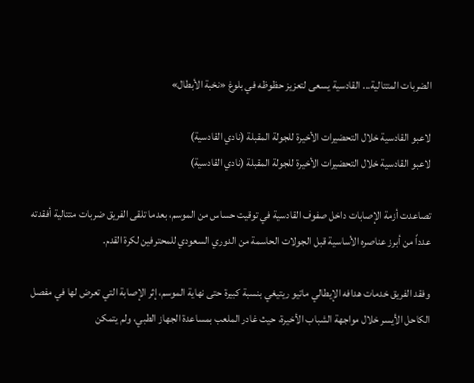الضربات المتتالية... القادسية يسعى لتعزيز حظوظه في بلوغ «نخبة الأبطال»

لاعبو القادسية خلال التحضيرات الأخيرة للجولة المقبلة (نادي القادسية)
لاعبو القادسية خلال التحضيرات الأخيرة للجولة المقبلة (نادي القادسية)

تصاعدت أزمة الإصابات داخل صفوف القادسية في توقيت حساس من الموسم، بعدما تلقى الفريق ضربات متتالية أفقدته عدداً من أبرز عناصره الأساسية قبل الجولات الحاسمة من الدوري السعودي للمحترفين لكرة القدم.

وفقد الفريق خدمات هدافه الإيطالي ماتيو ريتيغي بنسبة كبيرة حتى نهاية الموسم، إثر الإصابة التي تعرض لها في مفصل الكاحل الأيسر خلال مواجهة الشباب الأخيرة، حيث غادر الملعب بمساعدة الجهاز الطبي، ولم يتمكن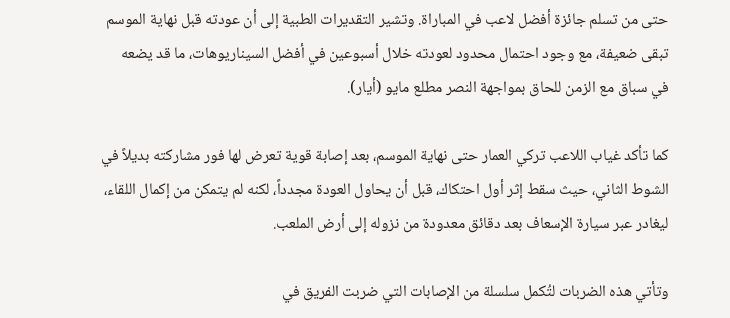حتى من تسلم جائزة أفضل لاعب في المباراة. وتشير التقديرات الطبية إلى أن عودته قبل نهاية الموسم تبقى ضعيفة، مع وجود احتمال محدود لعودته خلال أسبوعين في أفضل السيناريوهات، ما قد يضعه في سباق مع الزمن للحاق بمواجهة النصر مطلع مايو (أيار).

كما تأكد غياب اللاعب تركي العمار حتى نهاية الموسم، بعد إصابة قوية تعرض لها فور مشاركته بديلاً في الشوط الثاني، حيث سقط إثر أول احتكاك، قبل أن يحاول العودة مجدداً، لكنه لم يتمكن من إكمال اللقاء، ليغادر عبر سيارة الإسعاف بعد دقائق معدودة من نزوله إلى أرض الملعب.

وتأتي هذه الضربات لتُكمل سلسلة من الإصابات التي ضربت الفريق في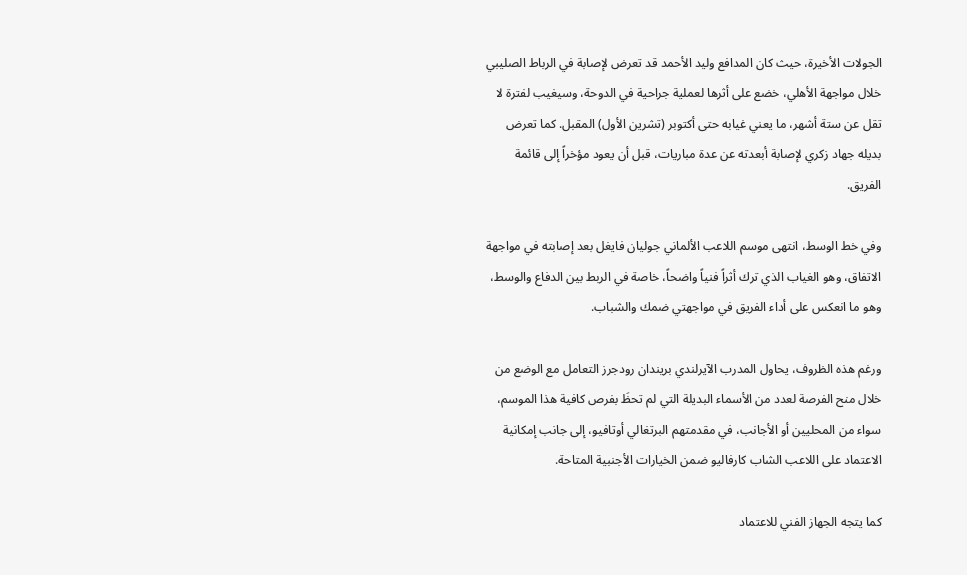الجولات الأخيرة، حيث كان المدافع وليد الأحمد قد تعرض لإصابة في الرباط الصليبي خلال مواجهة الأهلي، خضع على أثرها لعملية جراحية في الدوحة، وسيغيب لفترة لا تقل عن ستة أشهر، ما يعني غيابه حتى أكتوبر (تشرين الأول) المقبل. كما تعرض بديله جهاد زكري لإصابة أبعدته عن عدة مباريات، قبل أن يعود مؤخراً إلى قائمة الفريق.

وفي خط الوسط، انتهى موسم اللاعب الألماني جوليان فايغل بعد إصابته في مواجهة الاتفاق، وهو الغياب الذي ترك أثراً فنياً واضحاً، خاصة في الربط بين الدفاع والوسط، وهو ما انعكس على أداء الفريق في مواجهتي ضمك والشباب.

ورغم هذه الظروف، يحاول المدرب الآيرلندي بريندان رودجرز التعامل مع الوضع من خلال منح الفرصة لعدد من الأسماء البديلة التي لم تحظَ بفرص كافية هذا الموسم، سواء من المحليين أو الأجانب، في مقدمتهم البرتغالي أوتافيو، إلى جانب إمكانية الاعتماد على اللاعب الشاب كارفاليو ضمن الخيارات الأجنبية المتاحة.

كما يتجه الجهاز الفني للاعتماد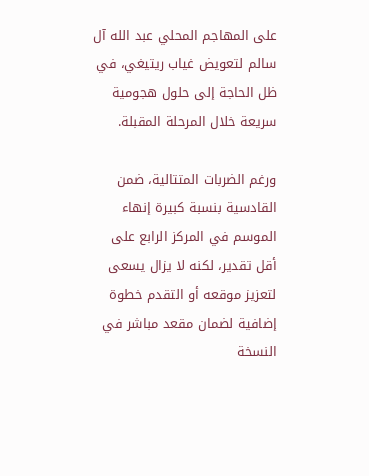على المهاجم المحلي عبد الله آل سالم لتعويض غياب ريتيغي، في ظل الحاجة إلى حلول هجومية سريعة خلال المرحلة المقبلة.

ورغم الضربات المتتالية، ضمن القادسية بنسبة كبيرة إنهاء الموسم في المركز الرابع على أقل تقدير، لكنه لا يزال يسعى لتعزيز موقعه أو التقدم خطوة إضافية لضمان مقعد مباشر في النسخة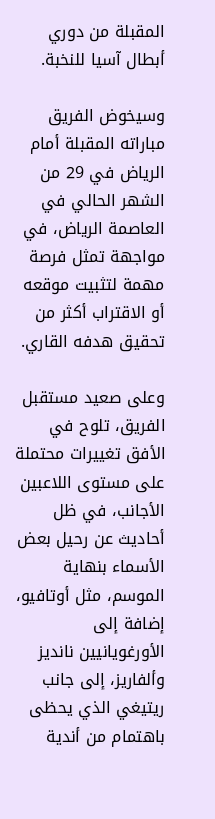المقبلة من دوري أبطال آسيا للنخبة.

وسيخوض الفريق مباراته المقبلة أمام الرياض في 29 من الشهر الحالي في العاصمة الرياض، في مواجهة تمثل فرصة مهمة لتثبيت موقعه أو الاقتراب أكثر من تحقيق هدفه القاري.

وعلى صعيد مستقبل الفريق، تلوح في الأفق تغييرات محتملة على مستوى اللاعبين الأجانب، في ظل أحاديث عن رحيل بعض الأسماء بنهاية الموسم، مثل أوتافيو، إضافة إلى الأورغويانيين نانديز وألفاريز، إلى جانب ريتيغي الذي يحظى باهتمام من أندية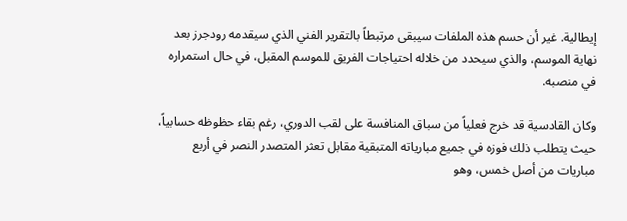إيطالية. غير أن حسم هذه الملفات سيبقى مرتبطاً بالتقرير الفني الذي سيقدمه رودجرز بعد نهاية الموسم، والذي سيحدد من خلاله احتياجات الفريق للموسم المقبل، في حال استمراره في منصبه.

وكان القادسية قد خرج فعلياً من سباق المنافسة على لقب الدوري، رغم بقاء حظوظه حسابياً، حيث يتطلب ذلك فوزه في جميع مبارياته المتبقية مقابل تعثر المتصدر النصر في أربع مباريات من أصل خمس، وهو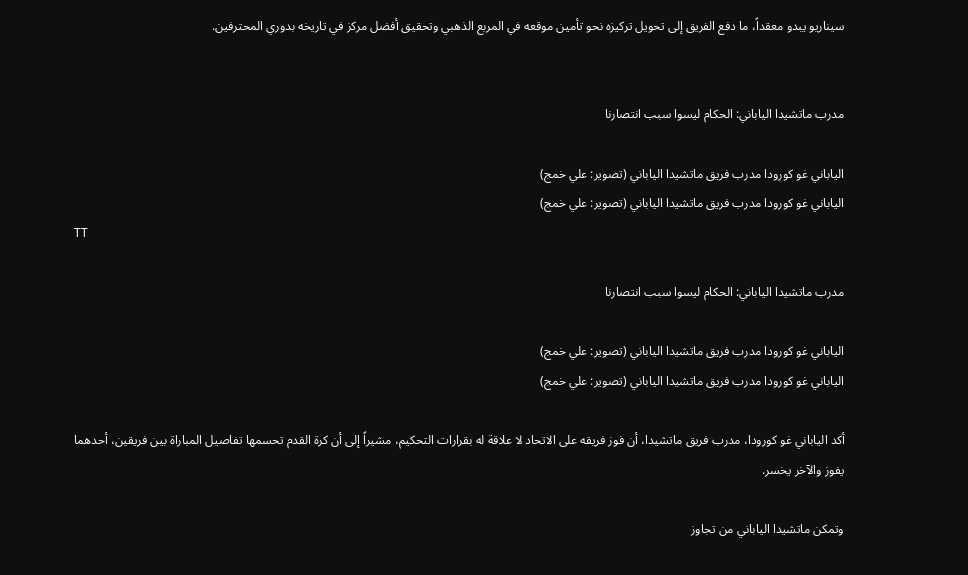سيناريو يبدو معقداً، ما دفع الفريق إلى تحويل تركيزه نحو تأمين موقعه في المربع الذهبي وتحقيق أفضل مركز في تاريخه بدوري المحترفين.


مدرب ماتشيدا الياباني: الحكام ليسوا سبب انتصارنا

الياباني غو كورودا مدرب فريق ماتشيدا الياباني (تصوير: علي خمج)
الياباني غو كورودا مدرب فريق ماتشيدا الياباني (تصوير: علي خمج)
TT

مدرب ماتشيدا الياباني: الحكام ليسوا سبب انتصارنا

الياباني غو كورودا مدرب فريق ماتشيدا الياباني (تصوير: علي خمج)
الياباني غو كورودا مدرب فريق ماتشيدا الياباني (تصوير: علي خمج)

أكد الياباني غو كورودا، مدرب فريق ماتشيدا، أن فوز فريقه على الاتحاد لا علاقة له بقرارات التحكيم، مشيراً إلى أن كرة القدم تحسمها تفاصيل المباراة بين فريقين، أحدهما يفوز والآخر يخسر.

وتمكن ماتشيدا الياباني من تجاوز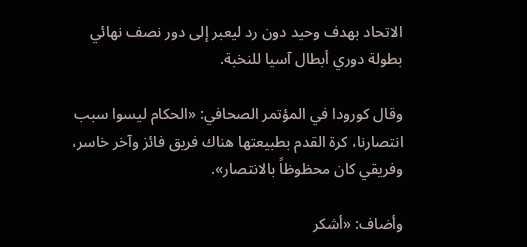الاتحاد بهدف وحيد دون رد ليعبر إلى دور نصف نهائي بطولة دوري أبطال آسيا للنخبة.

وقال كورودا في المؤتمر الصحافي: «الحكام ليسوا سبب انتصارنا، كرة القدم بطبيعتها هناك فريق فائز وآخر خاسر، وفريقي كان محظوظاً بالانتصار».

وأضاف: «أشكر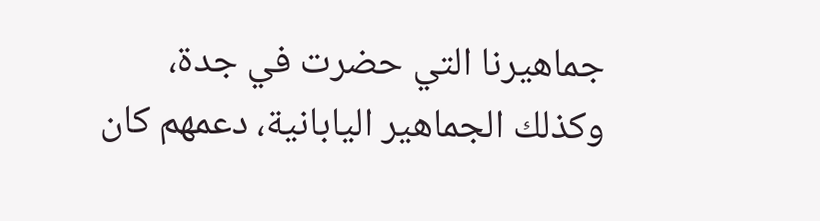جماهيرنا التي حضرت في جدة، وكذلك الجماهير اليابانية، دعمهم كان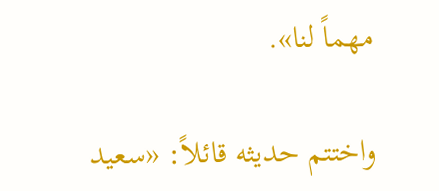مهماً لنا».

واختتم حديثه قائلاً: «سعيد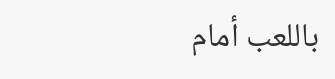باللعب أمام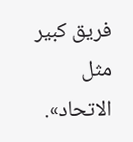فريق كبير مثل الاتحاد».